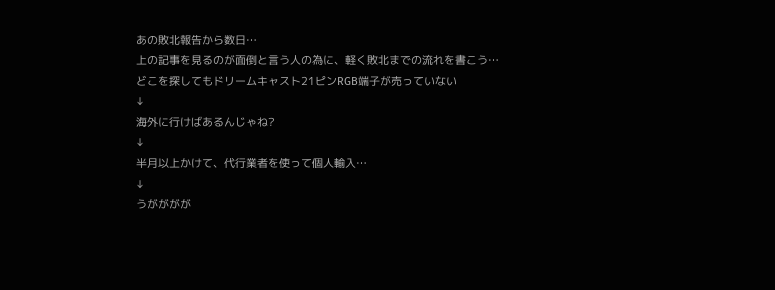あの敗北報告から数日…
上の記事を見るのが面倒と言う人の為に、軽く敗北までの流れを書こう…
どこを探してもドリームキャスト21ピンRGB端子が売っていない
↓
海外に行けばあるんじゃね?
↓
半月以上かけて、代行業者を使って個人輸入…
↓
うがががが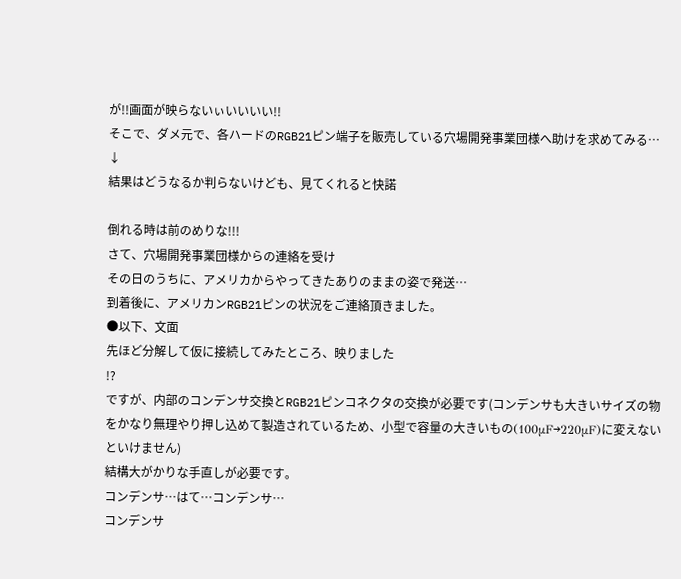が!!画面が映らないぃいいいい!!
そこで、ダメ元で、各ハードのRGB21ピン端子を販売している穴場開発事業団様へ助けを求めてみる…
↓
結果はどうなるか判らないけども、見てくれると快諾

倒れる時は前のめりな!!!
さて、穴場開発事業団様からの連絡を受け
その日のうちに、アメリカからやってきたありのままの姿で発送…
到着後に、アメリカンRGB21ピンの状況をご連絡頂きました。
●以下、文面
先ほど分解して仮に接続してみたところ、映りました
!?
ですが、内部のコンデンサ交換とRGB21ピンコネクタの交換が必要です(コンデンサも大きいサイズの物をかなり無理やり押し込めて製造されているため、小型で容量の大きいもの(100μF→220μF)に変えないといけません)
結構大がかりな手直しが必要です。
コンデンサ…はて…コンデンサ…
コンデンサ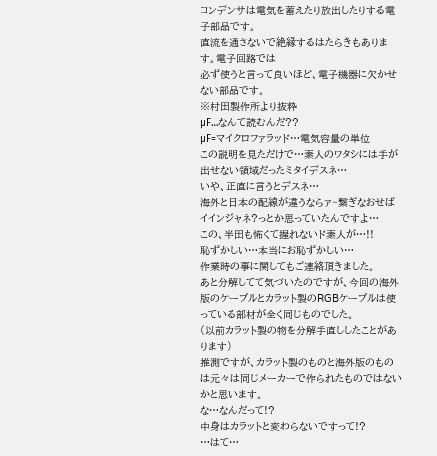コンデンサは電気を蓄えたり放出したりする電子部品です。
直流を通さないで絶縁するはたらきもあります。電子回路では
必ず使うと言って良いほど、電子機器に欠かせない部品です。
※村田製作所より抜粋
μF…なんて読むんだ??
μF=マイクロファラッド…電気容量の単位
この説明を見ただけで…素人のワタシには手が出せない領域だったミタイデスネ…
いや、正直に言うとデスネ…
海外と日本の配線が違うならァ~繋ぎなおせばイインジャネ?っとか思っていたんですよ…
この、半田も怖くて握れないド素人が…!!
恥ずかしい…本当にお恥ずかしい…
作業時の事に関してもご連絡頂きました。
あと分解してて気づいたのですが、今回の海外版のケーブルとカラット製のRGBケーブルは使っている部材が全く同じものでした。
(以前カラット製の物を分解手直ししたことがあります)
推測ですが、カラット製のものと海外版のものは元々は同じメーカーで作られたものではないかと思います。
な…なんだって!?
中身はカラットと変わらないですって!?
…はて…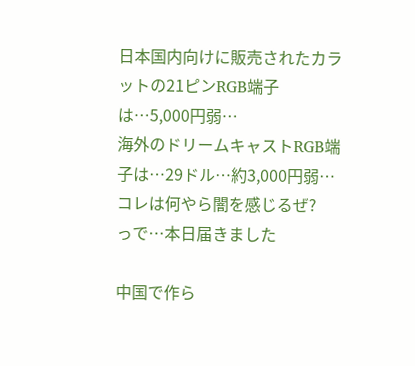日本国内向けに販売されたカラットの21ピンRGB端子は…5,000円弱…
海外のドリームキャストRGB端子は…29ドル…約3,000円弱…
コレは何やら闇を感じるぜ?
っで…本日届きました

中国で作ら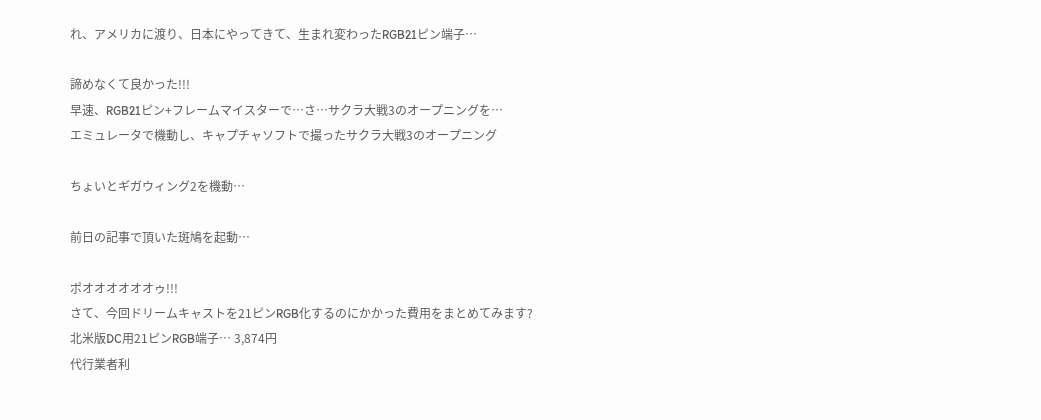れ、アメリカに渡り、日本にやってきて、生まれ変わったRGB21ピン端子…

諦めなくて良かった!!!
早速、RGB21ピン+フレームマイスターで…さ…サクラ大戦3のオープニングを…
エミュレータで機動し、キャプチャソフトで撮ったサクラ大戦3のオープニング

ちょいとギガウィング2を機動…

前日の記事で頂いた斑鳩を起動…

ポオオオオオオゥ!!!
さて、今回ドリームキャストを21ピンRGB化するのにかかった費用をまとめてみます?
北米版DC用21ピンRGB端子… 3,874円
代行業者利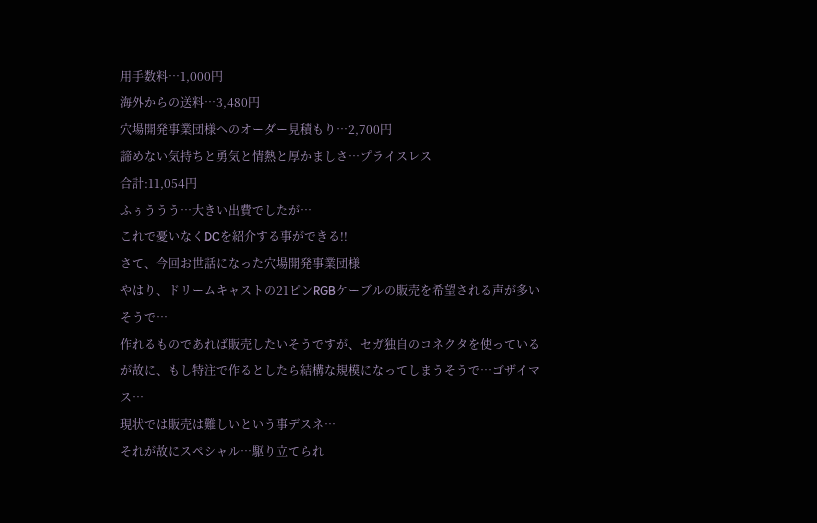用手数料…1,000円
海外からの送料…3,480円
穴場開発事業団様へのオーダー見積もり…2,700円
諦めない気持ちと勇気と情熱と厚かましさ…プライスレス
合計:11,054円
ふぅううう…大きい出費でしたが…
これで憂いなくDCを紹介する事ができる!!
さて、今回お世話になった穴場開発事業団様
やはり、ドリームキャストの21ピンRGBケーブルの販売を希望される声が多いそうで…
作れるものであれば販売したいそうですが、セガ独自のコネクタを使っているが故に、もし特注で作るとしたら結構な規模になってしまうそうで…ゴザイマス…
現状では販売は難しいという事デスネ…
それが故にスペシャル…駆り立てられ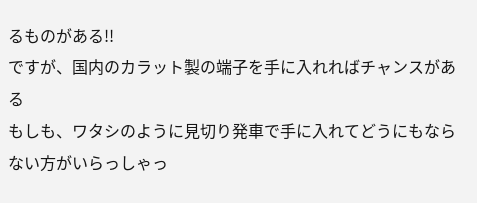るものがある!!
ですが、国内のカラット製の端子を手に入れればチャンスがある
もしも、ワタシのように見切り発車で手に入れてどうにもならない方がいらっしゃっ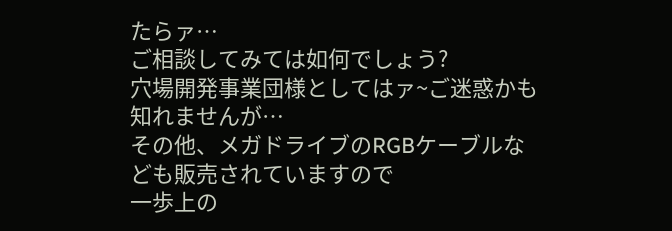たらァ…
ご相談してみては如何でしょう?
穴場開発事業団様としてはァ~ご迷惑かも知れませんが…
その他、メガドライブのRGBケーブルなども販売されていますので
一歩上の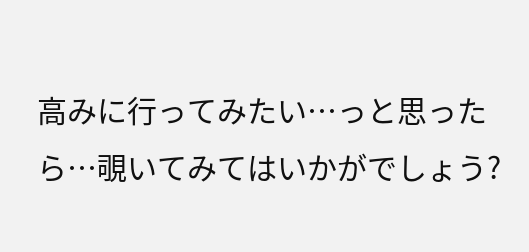高みに行ってみたい…っと思ったら…覗いてみてはいかがでしょう?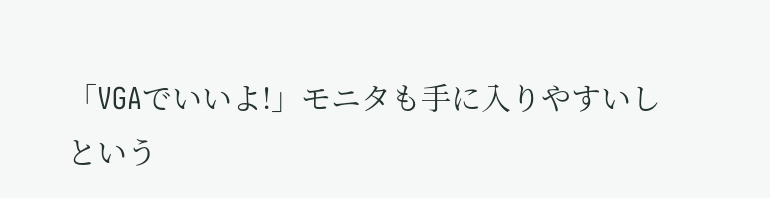「VGAでいいよ!」モニタも手に入りやすいし
という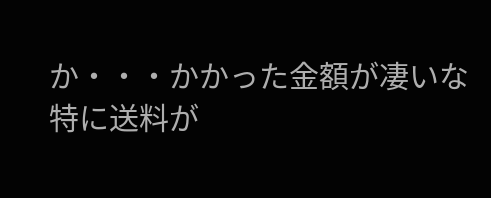か・・・かかった金額が凄いな
特に送料が